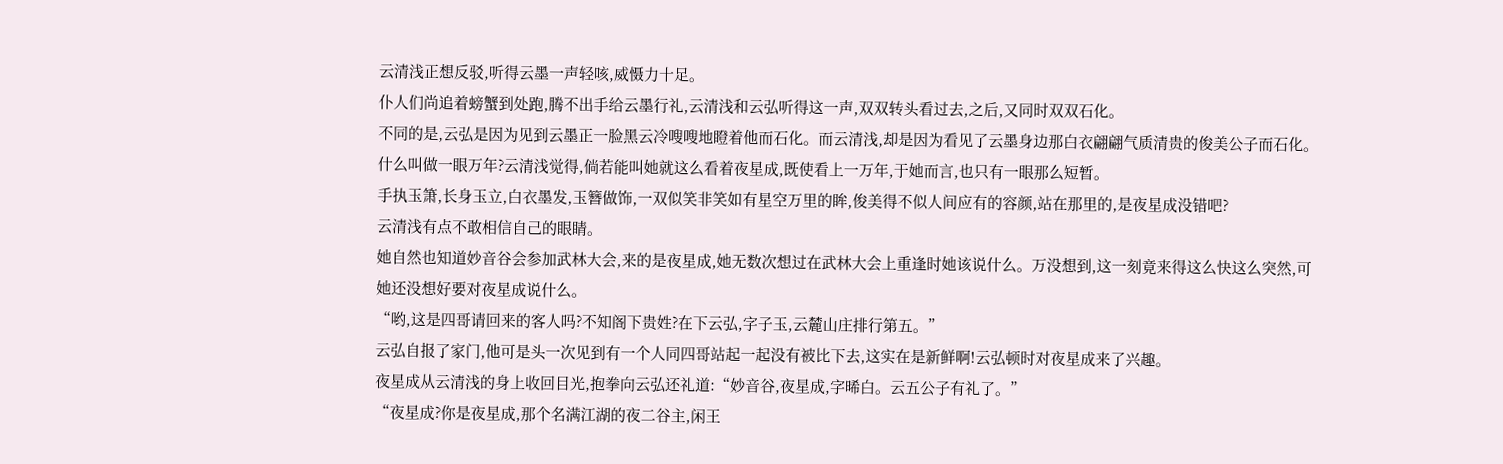云清浅正想反驳,听得云墨一声轻咳,威慑力十足。
仆人们尚追着螃蟹到处跑,腾不出手给云墨行礼,云清浅和云弘听得这一声,双双转头看过去,之后,又同时双双石化。
不同的是,云弘是因为见到云墨正一脸黑云冷嗖嗖地瞪着他而石化。而云清浅,却是因为看见了云墨身边那白衣翩翩气质清贵的俊美公子而石化。
什么叫做一眼万年?云清浅觉得,倘若能叫她就这么看着夜星成,既使看上一万年,于她而言,也只有一眼那么短暂。
手执玉箫,长身玉立,白衣墨发,玉簪做饰,一双似笑非笑如有星空万里的眸,俊美得不似人间应有的容颜,站在那里的,是夜星成没错吧?
云清浅有点不敢相信自己的眼睛。
她自然也知道妙音谷会参加武林大会,来的是夜星成,她无数次想过在武林大会上重逢时她该说什么。万没想到,这一刻竟来得这么快这么突然,可她还没想好要对夜星成说什么。
“哟,这是四哥请回来的客人吗?不知阁下贵姓?在下云弘,字子玉,云麓山庄排行第五。”
云弘自报了家门,他可是头一次见到有一个人同四哥站起一起没有被比下去,这实在是新鲜啊!云弘顿时对夜星成来了兴趣。
夜星成从云清浅的身上收回目光,抱拳向云弘还礼道:“妙音谷,夜星成,字晞白。云五公子有礼了。”
“夜星成?你是夜星成,那个名满江湖的夜二谷主,闲王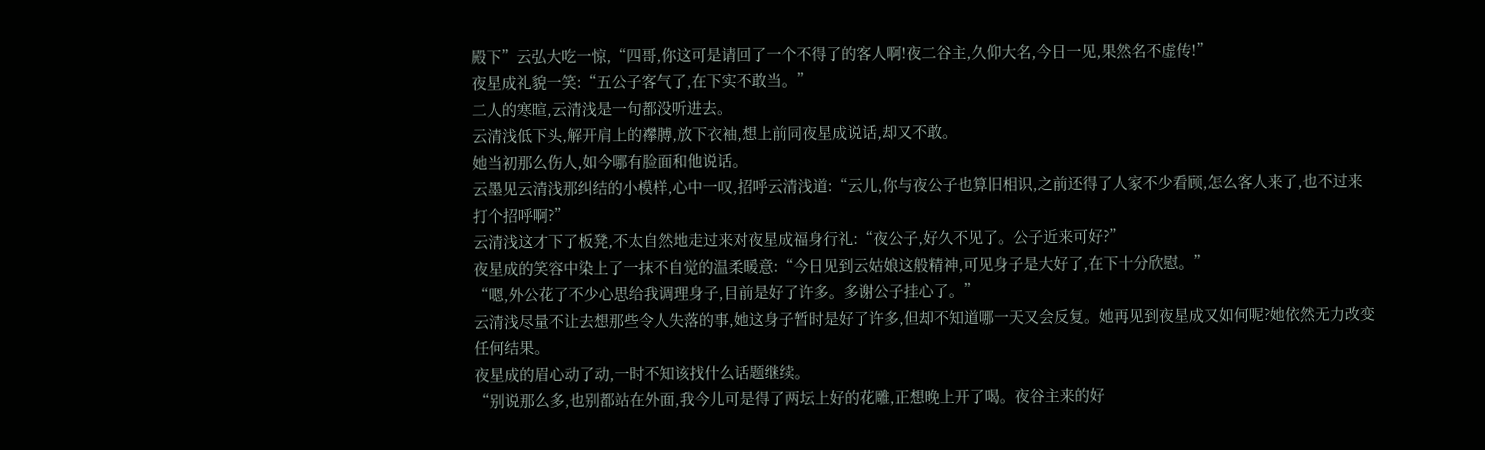殿下”云弘大吃一惊,“四哥,你这可是请回了一个不得了的客人啊!夜二谷主,久仰大名,今日一见,果然名不虚传!”
夜星成礼貌一笑:“五公子客气了,在下实不敢当。”
二人的寒暄,云清浅是一句都没听进去。
云清浅低下头,解开肩上的襻膊,放下衣袖,想上前同夜星成说话,却又不敢。
她当初那么伤人,如今哪有脸面和他说话。
云墨见云清浅那纠结的小模样,心中一叹,招呼云清浅道:“云儿,你与夜公子也算旧相识,之前还得了人家不少看顾,怎么客人来了,也不过来打个招呼啊?”
云清浅这才下了板凳,不太自然地走过来对夜星成福身行礼:“夜公子,好久不见了。公子近来可好?”
夜星成的笑容中染上了一抹不自觉的温柔暖意:“今日见到云姑娘这般精神,可见身子是大好了,在下十分欣慰。”
“嗯,外公花了不少心思给我调理身子,目前是好了许多。多谢公子挂心了。”
云清浅尽量不让去想那些令人失落的事,她这身子暂时是好了许多,但却不知道哪一天又会反复。她再见到夜星成又如何呢?她依然无力改变任何结果。
夜星成的眉心动了动,一时不知该找什么话题继续。
“别说那么多,也别都站在外面,我今儿可是得了两坛上好的花雕,正想晚上开了喝。夜谷主来的好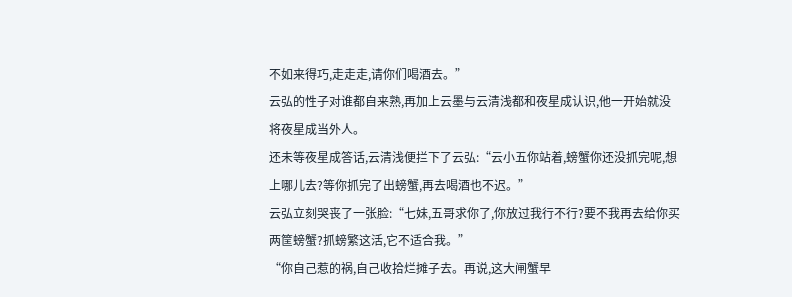不如来得巧,走走走,请你们喝酒去。”
云弘的性子对谁都自来熟,再加上云墨与云清浅都和夜星成认识,他一开始就没将夜星成当外人。
还未等夜星成答话,云清浅便拦下了云弘:“云小五你站着,螃蟹你还没抓完呢,想上哪儿去?等你抓完了出螃蟹,再去喝酒也不迟。”
云弘立刻哭丧了一张脸:“七妹,五哥求你了,你放过我行不行?要不我再去给你买两筐螃蟹?抓螃繁这活,它不适合我。”
“你自己惹的祸,自己收拾烂摊子去。再说,这大闸蟹早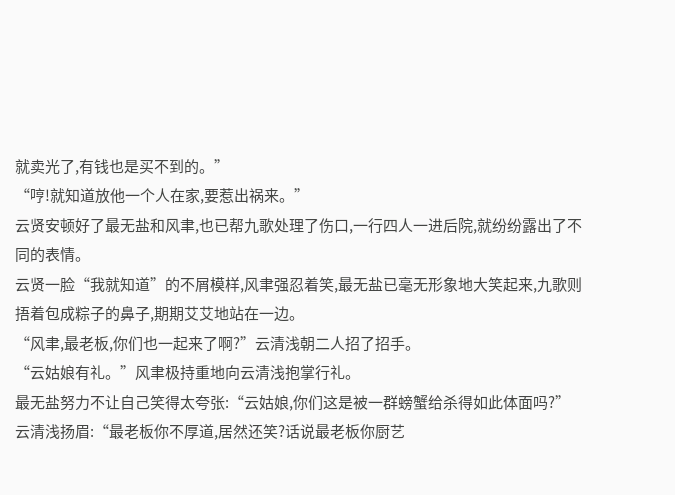就卖光了,有钱也是买不到的。”
“哼!就知道放他一个人在家,要惹出祸来。”
云贤安顿好了最无盐和风聿,也已帮九歌处理了伤口,一行四人一进后院,就纷纷露出了不同的表情。
云贤一脸“我就知道”的不屑模样,风聿强忍着笑,最无盐已毫无形象地大笑起来,九歌则捂着包成粽子的鼻子,期期艾艾地站在一边。
“风聿,最老板,你们也一起来了啊?”云清浅朝二人招了招手。
“云姑娘有礼。”风聿极持重地向云清浅抱掌行礼。
最无盐努力不让自己笑得太夸张:“云姑娘,你们这是被一群螃蟹给杀得如此体面吗?”
云清浅扬眉:“最老板你不厚道,居然还笑?话说最老板你厨艺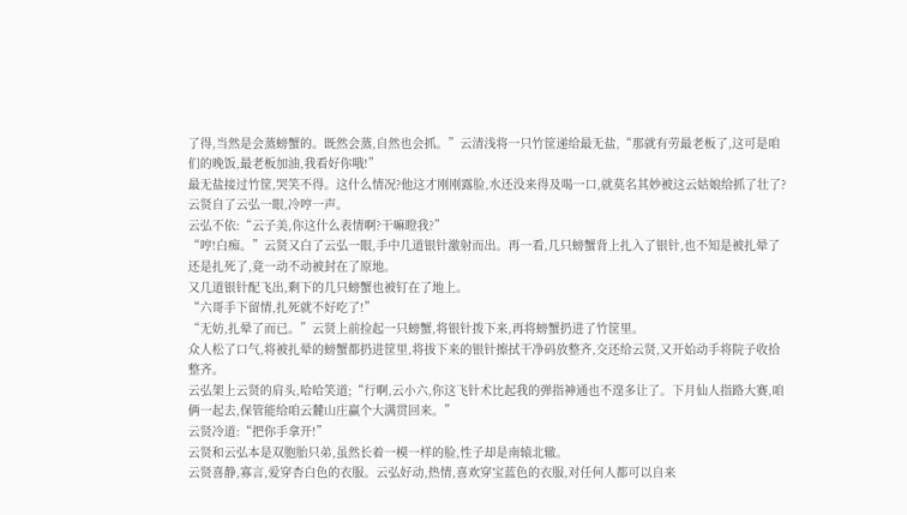了得,当然是会蒸螃蟹的。既然会蒸,自然也会抓。”云清浅将一只竹筐递给最无盐,“那就有劳最老板了,这可是咱们的晚饭,最老板加油,我看好你哦!”
最无盐接过竹筐,哭笑不得。这什么情况?他这才刚刚露脸,水还没来得及喝一口,就莫名其妙被这云姑娘给抓了壮了?
云贤自了云弘一眼,冷哼一声。
云弘不依:“云子美,你这什么表情啊?干嘛瞪我?”
“哼!白痴。”云贤又白了云弘一眼,手中几道银针激射而出。再一看,几只螃蟹背上扎入了银针,也不知是被扎晕了还是扎死了,竟一动不动被封在了原地。
又几道银针配飞出,剩下的几只螃蟹也被钉在了地上。
“六哥手下留情,扎死就不好吃了!”
“无妨,扎晕了而已。”云贤上前捡起一只螃蟹,将银针拨下来,再将螃蟹扔进了竹筐里。
众人松了口气,将被扎晕的螃蟹都扔进筐里,将拔下来的银针擦拭干净码放整齐,交还给云贤,又开始动手将院子收拾整齐。
云弘架上云贤的肩头,哈哈笑道;“行啊,云小六,你这飞针术比起我的弹指神通也不遑多让了。下月仙人指路大赛,咱俩一起去,保管能给咱云麓山庄赢个大满贯回来。”
云贤冷道:“把你手拿开!”
云贤和云弘本是双胞胎只弟,虽然长着一模一样的脸,性子却是南辕北辙。
云贤喜静,寡言,爱穿杏白色的衣服。云弘好动,热情,喜欢穿宝蓝色的衣服,对任何人都可以自来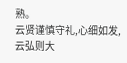熟。
云贤谨慎守礼,心细如发,云弘则大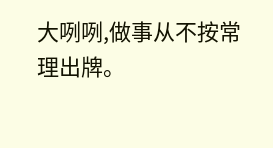大咧咧,做事从不按常理出牌。